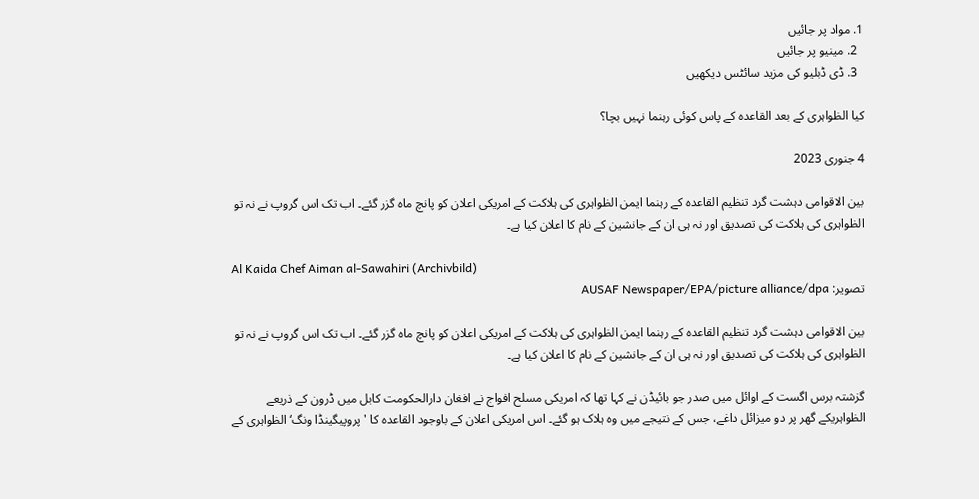1. مواد پر جائیں
  2. مینیو پر جائیں
  3. ڈی ڈبلیو کی مزید سائٹس دیکھیں

کیا الظواہری کے بعد القاعدہ کے پاس کوئی رہنما نہیں بچا؟

4 جنوری 2023

بین الاقوامی دہشت گرد تنظیم القاعدہ کے رہنما ایمن الظواہری کی ہلاکت کے امریکی اعلان کو پانچ ماہ گزر گئے۔ اب تک اس گروپ نے نہ تو الظواہری کی ہلاکت کی تصدیق اور نہ ہی ان کے جانشین کے نام کا اعلان کیا ہے۔

Al Kaida Chef Aiman al-Sawahiri (Archivbild)
تصویر: AUSAF Newspaper/EPA/picture alliance/dpa

بین الاقوامی دہشت گرد تنظیم القاعدہ کے رہنما ایمن الظواہری کی ہلاکت کے امریکی اعلان کو پانچ ماہ گزر گئے۔ اب تک اس گروپ نے نہ تو الظواہری کی ہلاکت کی تصدیق اور نہ ہی ان کے جانشین کے نام کا اعلان کیا ہے۔

گزشتہ برس اگست کے اوائل میں صدر جو بائیڈن نے کہا تھا کہ امریکی مسلح افواج نے افغان دارالحکومت کابل میں ڈرون کے ذریعے الظواہریکے گھر پر دو میزائل داغے، جس کے نتیجے میں وہ ہلاک ہو گئے۔ اس امریکی اعلان کے باوجود القاعدہ کا 'پروپیگینڈا ونگ‘ الظواہری کے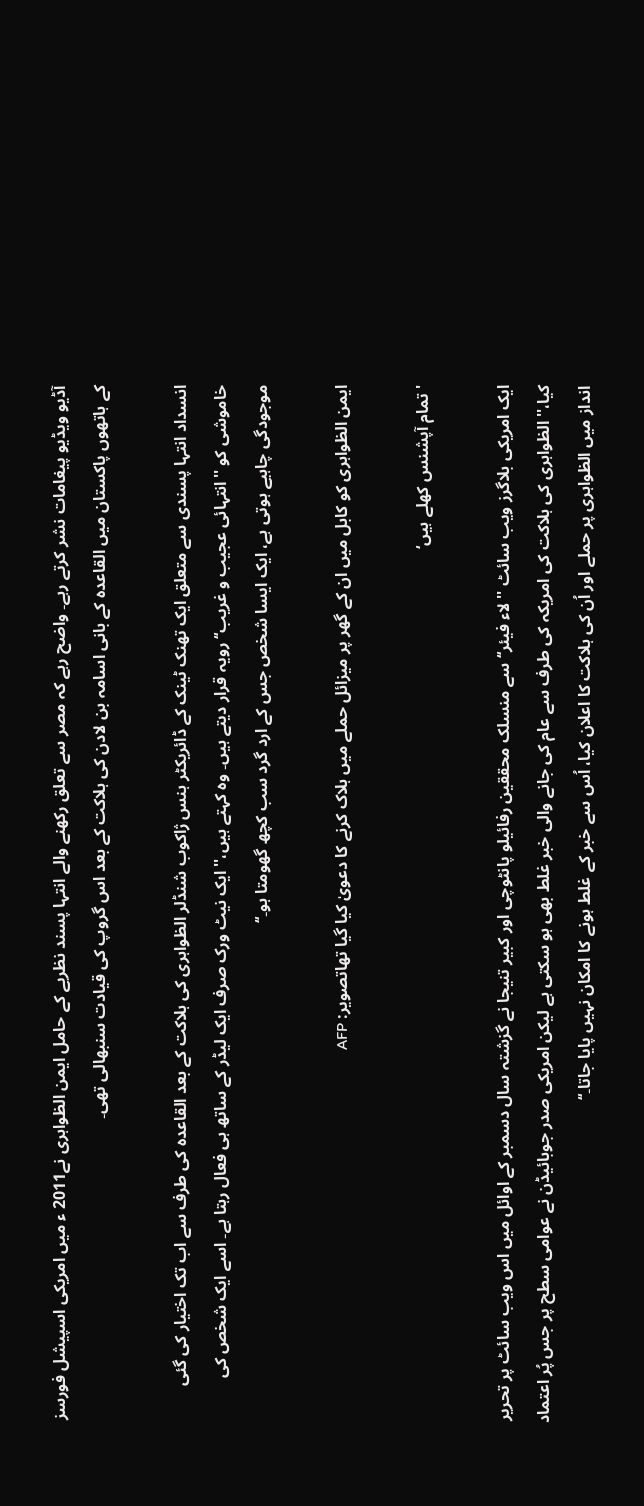آڈیو ویڈیو پیغامات نشر کرتے رہے۔ واضح رہے کہ مصر سے تعلق رکھنے والے انتہا پسند نظریے کے حامل ایمن الظواہری نے2011 ء میں امریکی اسپیشل فورسز کے ہاتھوں پاکستان میں القاعدہ کے بانی اسامہ بن لادن کی ہلاکت کے بعد اس گروپ کی قیادت سنبھالی تھی۔

انسداد انتہا پسندی سے متعلق ایک تھنک ٹینک کے ڈائریکٹر ہنس ژاکوب شنڈلر الظواہری کی ہلاکت کے بعد القاعدہ کی طرف سے اب تک اختیار کی گئی خاموشی کو ''انتہائی عجیب و غریب‘‘ رویہ قرار دیتے ہیں۔ وہ کہتے ہیں،'' ایک نیٹ ورک صرف ایک لیڈر کے ساتھ ہی فعال رہتا ہے۔ اسے ایک شخص کی موجودگی چاہیے ہوتی ہے، ایک ایسا شخص جس کے ارد گرد سب کچھ گھومتا ہو۔‘‘

ایمن الظواہری کو کابل میں ان کے گھر پر میزائل حملے میں ہلاک کرنے کا دعویٰ کیا گیا تھاتصویر: AFP

'تمام آپشنس کھلے ہیں‘

ایک امریکی بلاگرز ویب سائٹ ''لاء فیئر‘‘ سے منسلک محققین رفائیلو پانٹوچی اور کبیر تنیجا نے گزشتہ سال دسمبر کے اوائل میں اس ویب سائٹ پر تحریر کیا،'' الظواہری کی ہلاکت کی امریکہ کی طرف سے عام کی جانے والی خبر غلط بھی ہو سکتی ہے لیکن امریکی صدر جوبائیڈن نے عوامی سطح پر جس پُر اعتماد انداز میں الظواہری پر حملے اور اُن کی ہلاکت کا اعلان کیا، اُس سے خبر کے غلط ہونے کا امکان نہیں پایا جاتا۔‘‘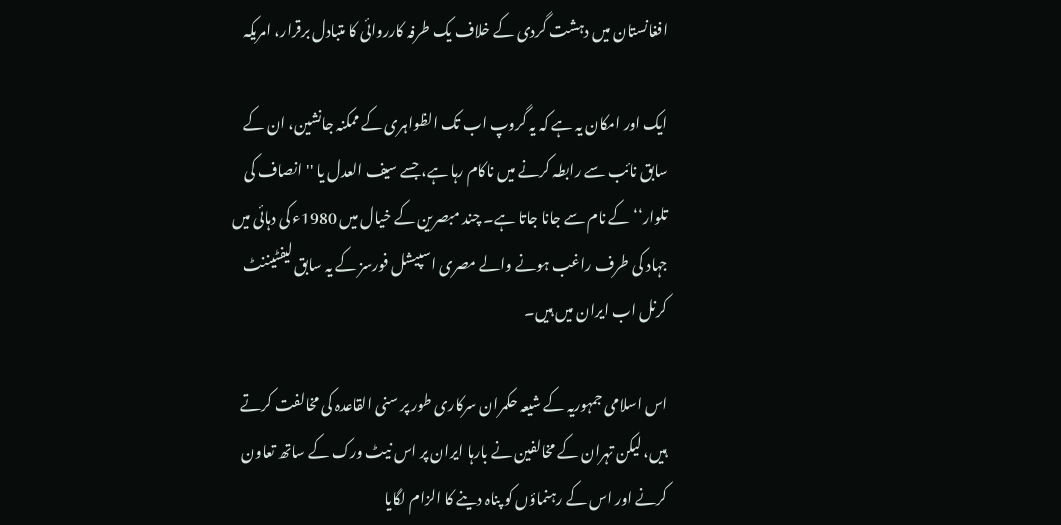افغانستان میں دہشت گردی کے خلاف یک طرفہ کارروائی کا متبادل برقرار، امریکہ

ایک اور امکان یہ ہے کہ یہ گروپ اب تک الظواہری کے ممکنہ جانشین، ان کے سابق نائب سے رابطہ کرنے میں ناکام رہا ہے، جسے سیف العدل یا ''انصاف کی تلوار‘‘ کے نام سے جانا جاتا ہے۔ چند مبصرین کے خیال میں 1980ء کی دہائی میں جہاد کی طرف راغب ہونے والے مصری اسپیشل فورسز کے یہ سابق لیفٹیننٹ کرنل اب ایران میں ہیں۔

اس اسلامی جمہوریہ کے شیعہ حکمران سرکاری طور پر سنی القاعدہ کی مخالفت کرتے ہیں، لیکن تہران کے مخالفین نے بارہا ایران پر اس نیٹ ورک کے ساتھ تعاون کرنے اور اس کے رہنماؤں کو پناہ دینے کا الزام لگایا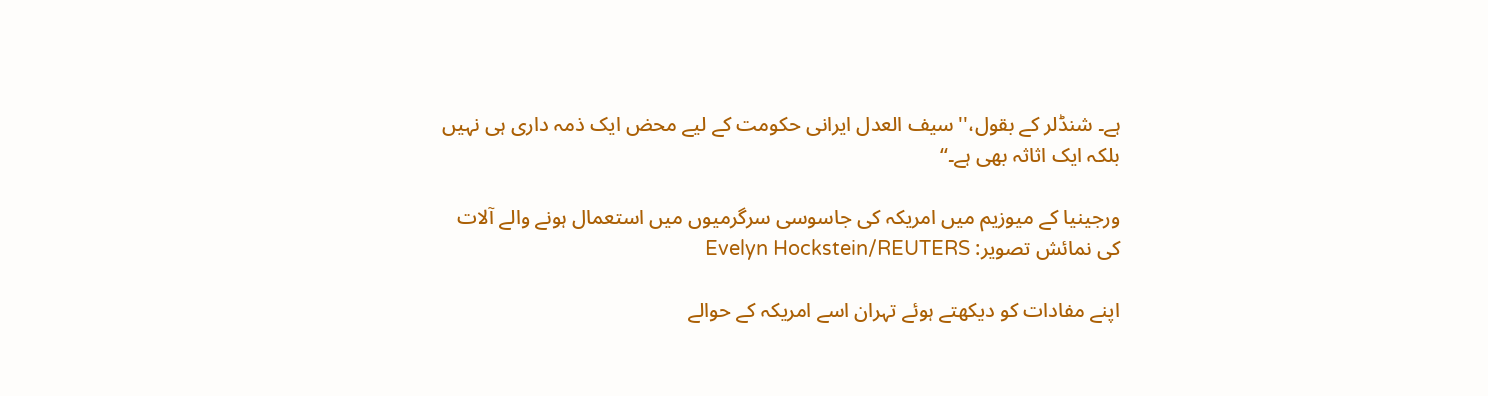ہے۔ شنڈلر کے بقول،''سیف العدل ایرانی حکومت کے لیے محض ایک ذمہ داری ہی نہیں بلکہ ایک اثاثہ بھی ہے۔‘‘

ورجینیا کے میوزیم میں امریکہ کی جاسوسی سرگرمیوں میں استعمال ہونے والے آلات کی نمائش تصویر: Evelyn Hockstein/REUTERS

اپنے مفادات کو دیکھتے ہوئے تہران اسے امریکہ کے حوالے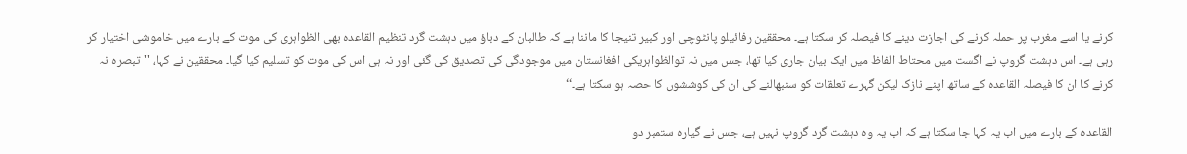کرنے یا اسے مغرب پر حملہ کرنے کی اجازت دینے کا فیصلہ کر سکتا ہے۔ محققین رفائیلو پانٹوچی اور کبیر تنیجا کا ماننا ہے کہ طالبان کے دباؤ میں دہشت گرد تنظیم القاعدہ بھی الظواہری کی موت کے بارے میں خاموشی اختیار کر رہی ہے۔ اس دہشت گروپ نے اگست میں محتاط الفاظ میں ایک بیان جاری کیا تھا، جس میں نہ توالظواہریکی افغانستان میں موجودگی کی تصدیق کی گئی اور نہ ہی اس کی موت کو تسلیم کیا گیا۔ محققین نے کہا، ''تبصرہ نہ کرنے کا ان کا فیصلہ القاعدہ کے ساتھ اپنے نازک لیکن گہرے تعلقات کو سنبھالنے کی ان کی کوششوں کا حصہ ہو سکتا ہے۔‘‘

القاعدہ کے بارے میں اب یہ کہا جا سکتا ہے کہ اب یہ وہ دہشت گرد گروپ نہیں ہے، جس نے گیارہ ستمبر دو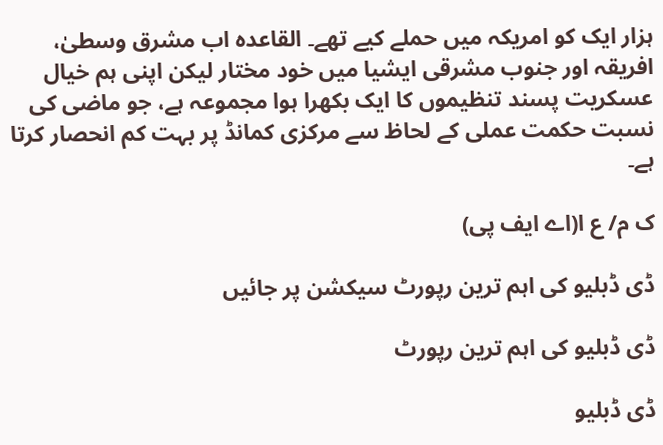ہزار ایک کو امریکہ میں حملے کیے تھے۔ القاعدہ اب مشرق وسطیٰ، افریقہ اور جنوب مشرقی ایشیا میں خود مختار لیکن اپنی ہم خیال عسکریت پسند تنظیموں کا ایک بکھرا ہوا مجموعہ ہے، جو ماضی کی نسبت حکمت عملی کے لحاظ سے مرکزی کمانڈ پر بہت کم انحصار کرتا ہے۔

ک م/ ع ا(اے ایف پی)

ڈی ڈبلیو کی اہم ترین رپورٹ سیکشن پر جائیں

ڈی ڈبلیو کی اہم ترین رپورٹ

ڈی ڈبلیو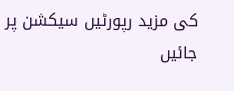کی مزید رپورٹیں سیکشن پر جائیں